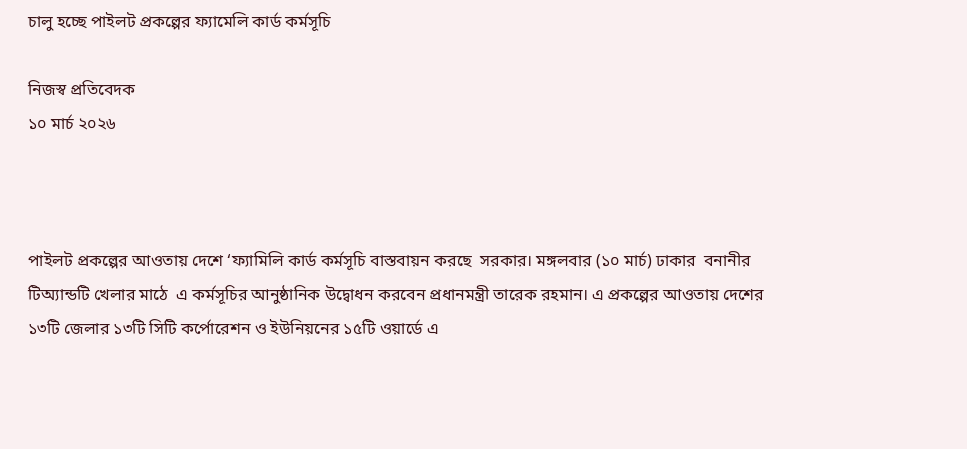চালু হচ্ছে পাইলট প্রকল্পের ফ্যামেলি কার্ড কর্মসূচি

নিজস্ব প্রতিবেদক
১০ মার্চ ২০২৬



পাইলট প্রকল্পের আওতায় দেশে ‘ফ্যামিলি কার্ড কর্মসূচি বাস্তবায়ন করছে  সরকার। মঙ্গলবার (১০ মার্চ) ঢাকার  বনানীর টিঅ্যান্ডটি খেলার মাঠে  এ কর্মসূচির আনুষ্ঠানিক উদ্বোধন করবেন প্রধানমন্ত্রী তারেক রহমান। এ প্রকল্পের আওতায় দেশের ১৩টি জেলার ১৩টি সিটি কর্পোরেশন ও ইউনিয়নের ১৫টি ওয়ার্ডে এ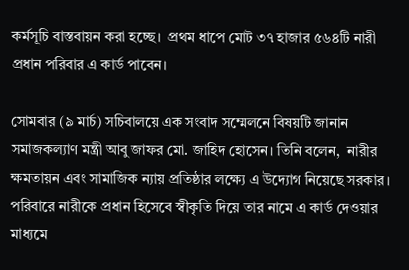কর্মসূচি বাস্তবায়ন করা হচ্ছে।  প্রথম ধাপে মোট ৩৭ হাজার ৫৬৪টি নারী প্রধান পরিবার এ কার্ড পাবেন।

সোমবার (৯ মার্চ) সচিবালয়ে এক সংবাদ সম্মেলনে বিষয়টি জানান সমাজকল্যাণ মন্ত্রী আবু জাফর মো. জাহিদ হোসেন। তিনি বলেন,  নারীর ক্ষমতায়ন এবং সামাজিক ন্যায় প্রতিষ্ঠার লক্ষ্যে এ উদ্যোগ নিয়েছে সরকার। পরিবারে নারীকে প্রধান হিসেবে স্বীকৃতি দিয়ে তার নামে এ কার্ড দেওয়ার মাধ্যমে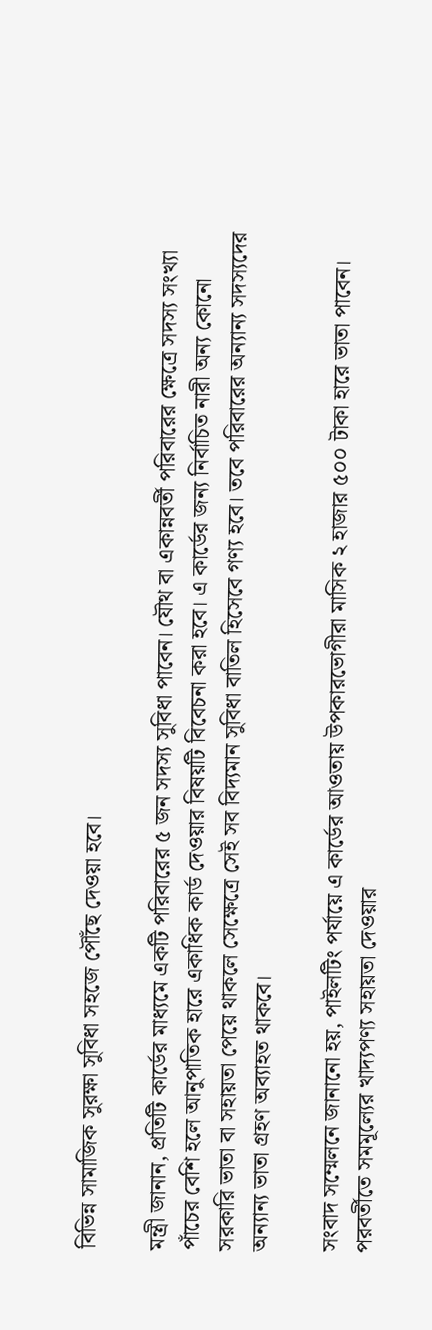বিভিন্ন সামাজিক সুরক্ষা সুবিধা সহজে পৌঁছে দেওয়া হবে।

মন্ত্রী জানান, প্রতিটি কার্ডের মাধ্যমে একটি পরিবারের ৫ জন সদস্য সুবিধা পাবেন। যৌথ বা একান্নবর্তী পরিবারের ক্ষেত্রে সদস্য সংখ্যা পাঁচের বেশি হলে আনুপাতিক হারে একাধিক কার্ড দেওয়ার বিষয়টি বিবেচনা করা হবে। এ কার্ডের জন্য নির্বাচিত নারী অন্য কোনো সরকারি ভাতা বা সহায়তা পেয়ে থাকলে সেক্ষেত্রে সেই সব বিদ্যমান সুবিধা বাতিল হিসেবে গণ্য হবে। তবে পরিবারের অন্যান্য সদস্যদের অন্যান্য ভাতা গ্রহণ অব্যাহত থাকবে।

সংবাদ সম্মেলনে জানানো হয়, পাইলটিং পর্যায়ে এ কার্ডের আওতায় উপকারভোগীরা মাসিক ২ হাজার ৫০০ টাকা হারে ভাতা পাবেন। পরবর্তীতে সমমূল্যের খাদ্যপণ্য সহায়তা দেওয়ার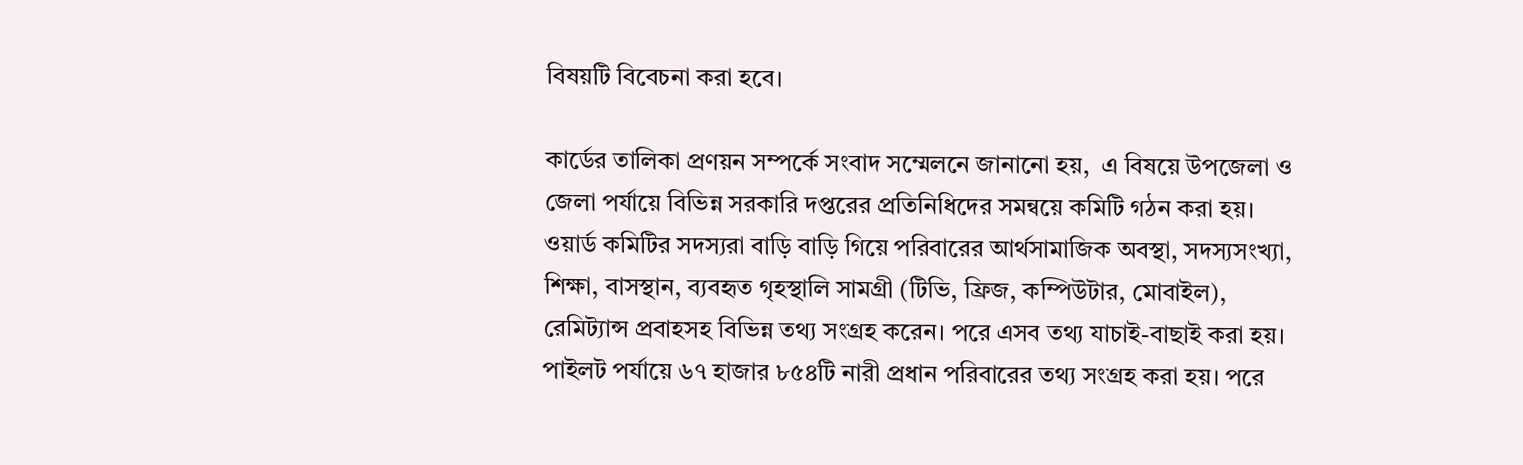বিষয়টি বিবেচনা করা হবে।

কার্ডের তালিকা প্রণয়ন সম্পর্কে সংবাদ সম্মেলনে জানানো হয়,  এ বিষয়ে উপজেলা ও জেলা পর্যায়ে বিভিন্ন সরকারি দপ্তরের প্রতিনিধিদের সমন্বয়ে কমিটি গঠন করা হয়। ওয়ার্ড কমিটির সদস্যরা বাড়ি বাড়ি গিয়ে পরিবারের আর্থসামাজিক অবস্থা, সদস্যসংখ্যা, শিক্ষা, বাসস্থান, ব্যবহৃত গৃহস্থালি সামগ্রী (টিভি, ফ্রিজ, কম্পিউটার, মোবাইল), রেমিট্যান্স প্রবাহসহ বিভিন্ন তথ্য সংগ্রহ করেন। পরে এসব তথ্য যাচাই-বাছাই করা হয়। পাইলট পর্যায়ে ৬৭ হাজার ৮৫৪টি নারী প্রধান পরিবারের তথ্য সংগ্রহ করা হয়। পরে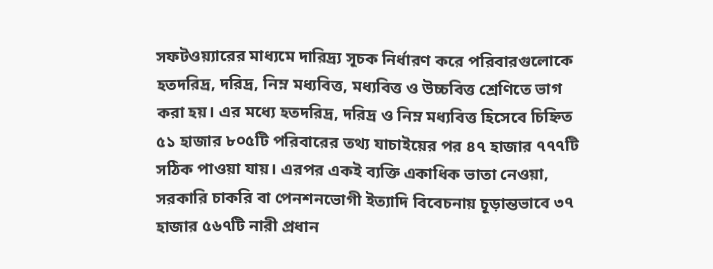সফটওয়্যারের মাধ্যমে দারিদ্র্য সূচক নির্ধারণ করে পরিবারগুলোকে হতদরিদ্র, দরিদ্র, নিম্ন মধ্যবিত্ত, মধ্যবিত্ত ও উচ্চবিত্ত শ্রেণিতে ভাগ করা হয়। এর মধ্যে হতদরিদ্র, দরিদ্র ও নিম্ন মধ্যবিত্ত হিসেবে চিহ্নিত ৫১ হাজার ৮০৫টি পরিবারের তথ্য যাচাইয়ের পর ৪৭ হাজার ৭৭৭টি সঠিক পাওয়া যায়। এরপর একই ব্যক্তি একাধিক ভাতা নেওয়া, সরকারি চাকরি বা পেনশনভোগী ইত্যাদি বিবেচনায় চূড়ান্তভাবে ৩৭ হাজার ৫৬৭টি নারী প্রধান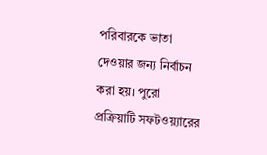পরিবারকে ভাতা দেওয়ার জন্য নির্বাচন করা হয়। পুরো প্রক্রিয়াটি সফটওয়্যারের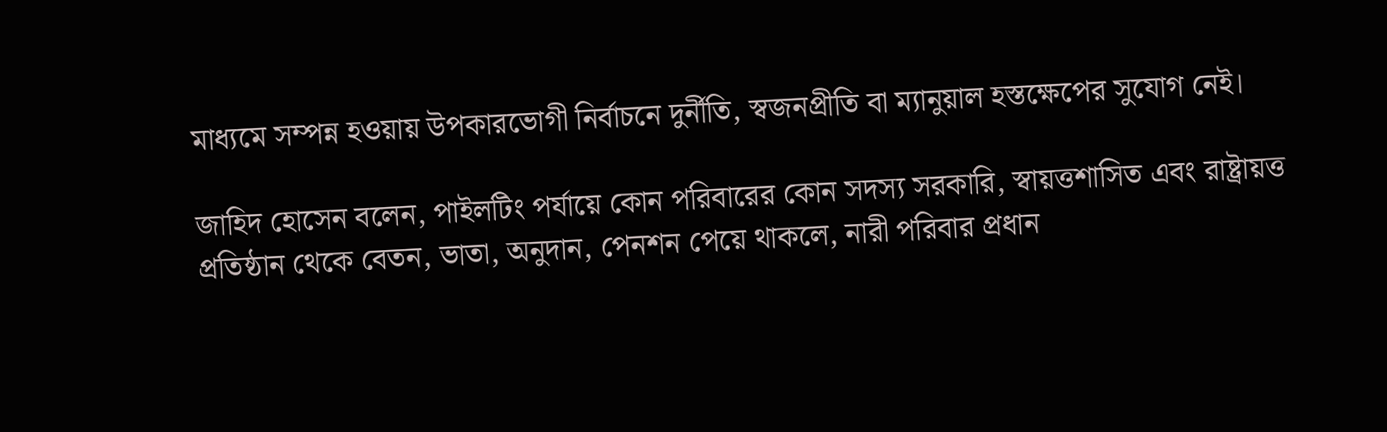মাধ্যমে সম্পন্ন হওয়ায় উপকারভোগী নির্বাচনে দুর্নীতি, স্বজনপ্রীতি বা ম্যানুয়াল হস্তক্ষেপের সুযোগ নেই।

জাহিদ হোসেন বলেন, পাইলটিং পর্যায়ে কোন পরিবারের কোন সদস্য সরকারি, স্বায়ত্তশাসিত এবং রাষ্ট্রায়ত্ত প্রতিষ্ঠান থেকে বেতন, ভাতা, অনুদান, পেনশন পেয়ে থাকলে, নারী পরিবার প্রধান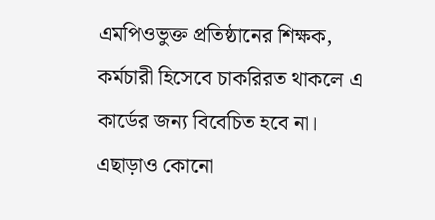এমপিওভুক্ত প্রতিষ্ঠানের শিক্ষক, কর্মচারী হিসেবে চাকরিরত থাকলে এ কার্ডের জন্য বিবেচিত হবে না। এছাড়াও কোনো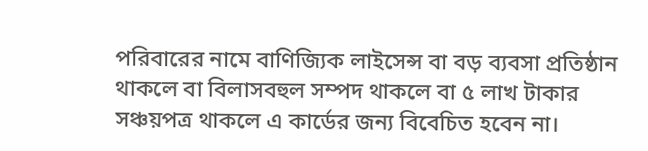পরিবারের নামে বাণিজ্যিক লাইসেন্স বা বড় ব্যবসা প্রতিষ্ঠান থাকলে বা বিলাসবহুল সম্পদ থাকলে বা ৫ লাখ টাকার সঞ্চয়পত্র থাকলে এ কার্ডের জন্য বিবেচিত হবেন না।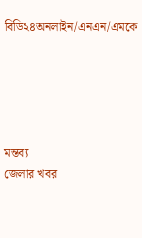বিডি২৪অনলাইন/এনএন/এমকে





মন্তব্য
জেলার খবর